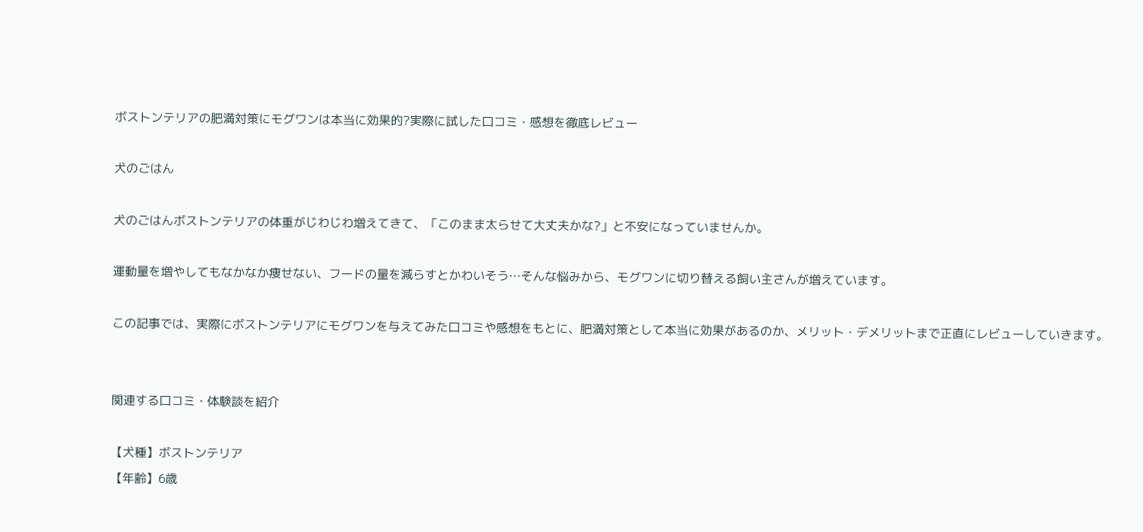ボストンテリアの肥満対策にモグワンは本当に効果的?実際に試した口コミ・感想を徹底レビュー

犬のごはん

犬のごはんボストンテリアの体重がじわじわ増えてきて、「このまま太らせて大丈夫かな?」と不安になっていませんか。

運動量を増やしてもなかなか痩せない、フードの量を減らすとかわいそう…そんな悩みから、モグワンに切り替える飼い主さんが増えています。

この記事では、実際にボストンテリアにモグワンを与えてみた口コミや感想をもとに、肥満対策として本当に効果があるのか、メリット・デメリットまで正直にレビューしていきます。


関連する口コミ・体験談を紹介

【犬種】ボストンテリア
【年齢】6歳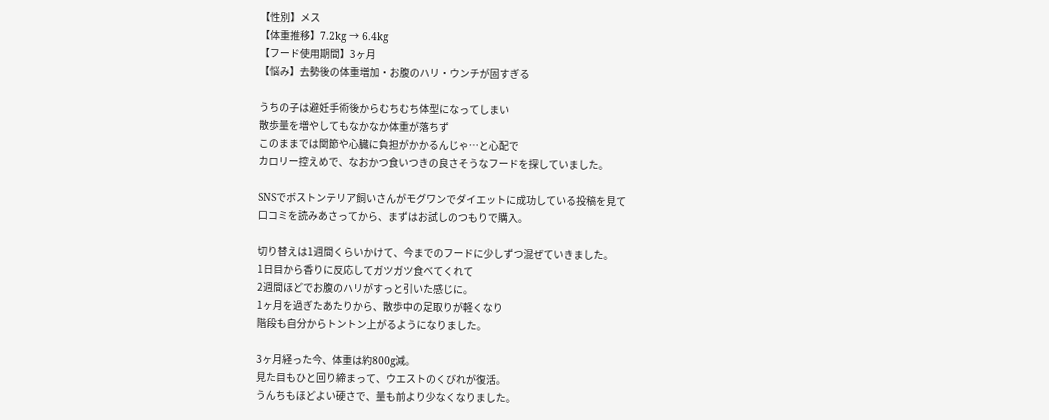【性別】メス
【体重推移】7.2kg → 6.4kg
【フード使用期間】3ヶ月
【悩み】去勢後の体重増加・お腹のハリ・ウンチが固すぎる

うちの子は避妊手術後からむちむち体型になってしまい
散歩量を増やしてもなかなか体重が落ちず
このままでは関節や心臓に負担がかかるんじゃ…と心配で
カロリー控えめで、なおかつ食いつきの良さそうなフードを探していました。

SNSでボストンテリア飼いさんがモグワンでダイエットに成功している投稿を見て
口コミを読みあさってから、まずはお試しのつもりで購入。

切り替えは1週間くらいかけて、今までのフードに少しずつ混ぜていきました。
1日目から香りに反応してガツガツ食べてくれて
2週間ほどでお腹のハリがすっと引いた感じに。
1ヶ月を過ぎたあたりから、散歩中の足取りが軽くなり
階段も自分からトントン上がるようになりました。

3ヶ月経った今、体重は約800g減。
見た目もひと回り締まって、ウエストのくびれが復活。
うんちもほどよい硬さで、量も前より少なくなりました。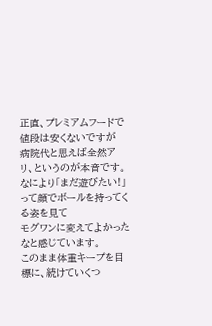正直、プレミアムフードで値段は安くないですが
病院代と思えば全然アリ、というのが本音です。
なにより「まだ遊びたい!」って顔でボールを持ってくる姿を見て
モグワンに変えてよかったなと感じています。
このまま体重キープを目標に、続けていくつ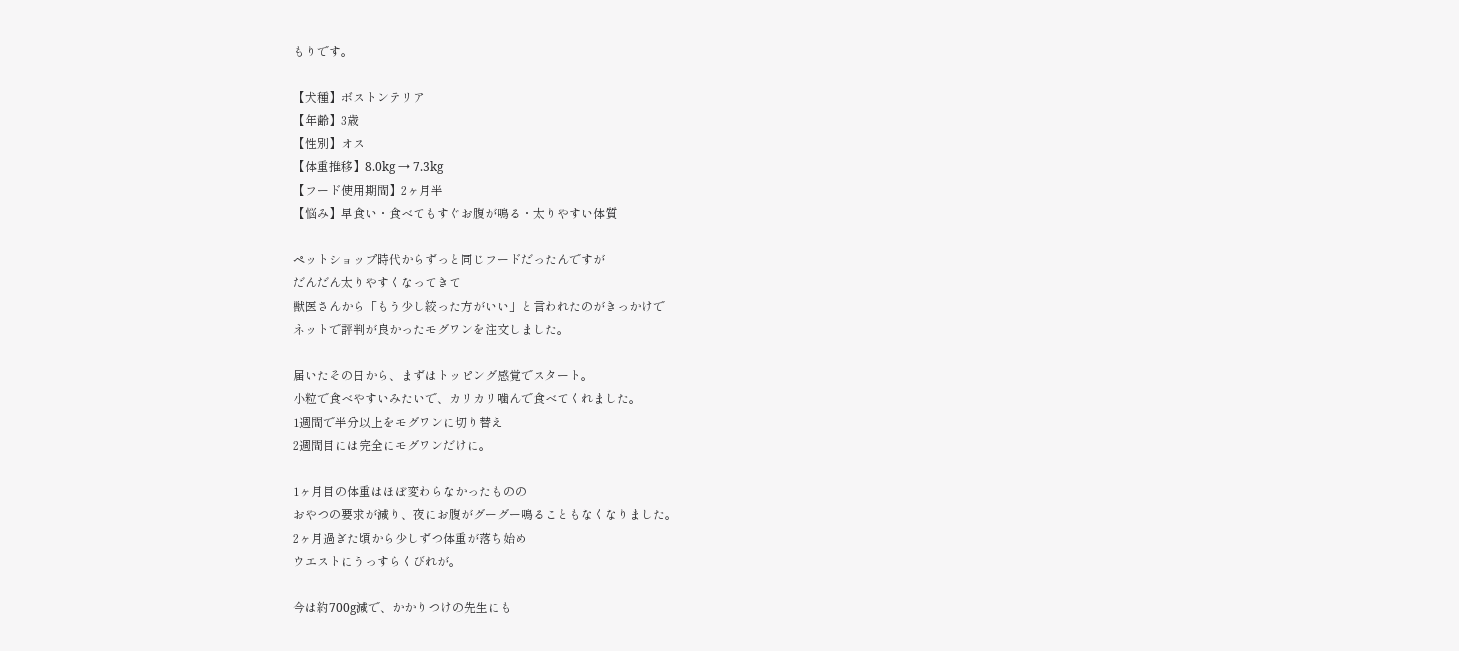もりです。

【犬種】ボストンテリア
【年齢】3歳
【性別】オス
【体重推移】8.0kg → 7.3kg
【フード使用期間】2ヶ月半
【悩み】早食い・食べてもすぐお腹が鳴る・太りやすい体質

ペットショップ時代からずっと同じフードだったんですが
だんだん太りやすくなってきて
獣医さんから「もう少し絞った方がいい」と言われたのがきっかけで
ネットで評判が良かったモグワンを注文しました。

届いたその日から、まずはトッピング感覚でスタート。
小粒で食べやすいみたいで、カリカリ噛んで食べてくれました。
1週間で半分以上をモグワンに切り替え
2週間目には完全にモグワンだけに。

1ヶ月目の体重はほぼ変わらなかったものの
おやつの要求が減り、夜にお腹がグーグー鳴ることもなくなりました。
2ヶ月過ぎた頃から少しずつ体重が落ち始め
ウエストにうっすらくびれが。

今は約700g減で、かかりつけの先生にも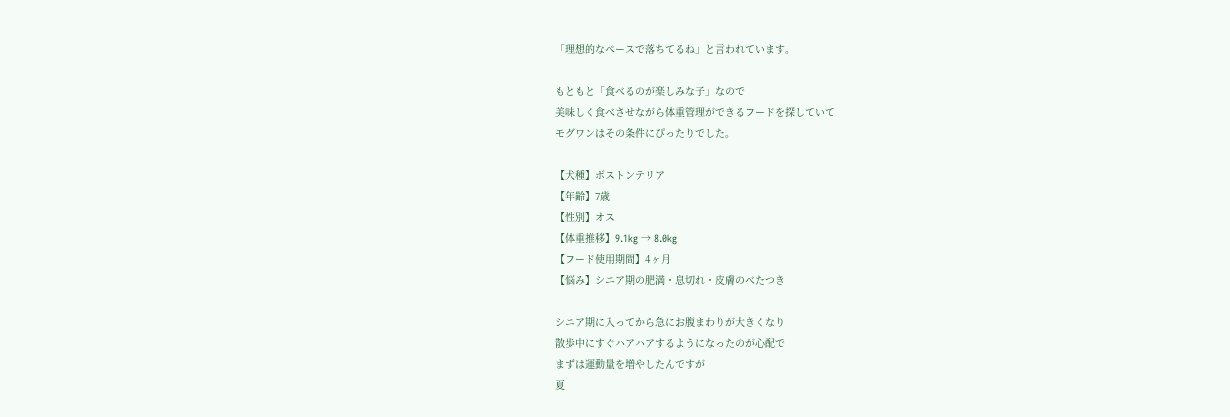「理想的なペースで落ちてるね」と言われています。

もともと「食べるのが楽しみな子」なので
美味しく食べさせながら体重管理ができるフードを探していて
モグワンはその条件にぴったりでした。

【犬種】ボストンテリア
【年齢】7歳
【性別】オス
【体重推移】9.1kg → 8.0kg
【フード使用期間】4ヶ月
【悩み】シニア期の肥満・息切れ・皮膚のべたつき

シニア期に入ってから急にお腹まわりが大きくなり
散歩中にすぐハアハアするようになったのが心配で
まずは運動量を増やしたんですが
夏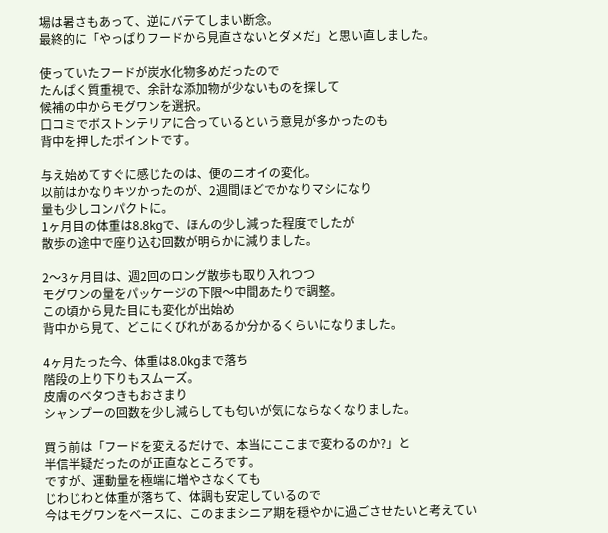場は暑さもあって、逆にバテてしまい断念。
最終的に「やっぱりフードから見直さないとダメだ」と思い直しました。

使っていたフードが炭水化物多めだったので
たんぱく質重視で、余計な添加物が少ないものを探して
候補の中からモグワンを選択。
口コミでボストンテリアに合っているという意見が多かったのも
背中を押したポイントです。

与え始めてすぐに感じたのは、便のニオイの変化。
以前はかなりキツかったのが、2週間ほどでかなりマシになり
量も少しコンパクトに。
1ヶ月目の体重は8.8kgで、ほんの少し減った程度でしたが
散歩の途中で座り込む回数が明らかに減りました。

2〜3ヶ月目は、週2回のロング散歩も取り入れつつ
モグワンの量をパッケージの下限〜中間あたりで調整。
この頃から見た目にも変化が出始め
背中から見て、どこにくびれがあるか分かるくらいになりました。

4ヶ月たった今、体重は8.0kgまで落ち
階段の上り下りもスムーズ。
皮膚のベタつきもおさまり
シャンプーの回数を少し減らしても匂いが気にならなくなりました。

買う前は「フードを変えるだけで、本当にここまで変わるのか?」と
半信半疑だったのが正直なところです。
ですが、運動量を極端に増やさなくても
じわじわと体重が落ちて、体調も安定しているので
今はモグワンをベースに、このままシニア期を穏やかに過ごさせたいと考えてい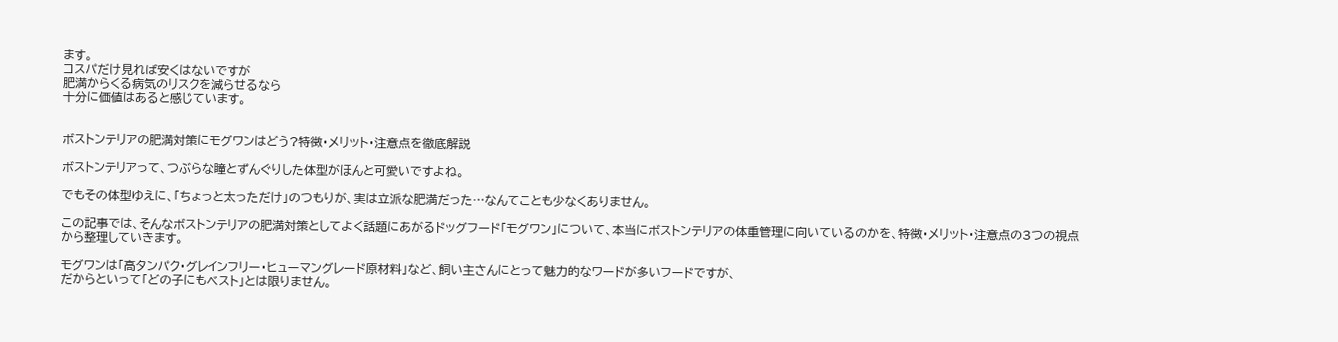ます。
コスパだけ見れば安くはないですが
肥満からくる病気のリスクを減らせるなら
十分に価値はあると感じています。


ボストンテリアの肥満対策にモグワンはどう?特徴・メリット・注意点を徹底解説

ボストンテリアって、つぶらな瞳とずんぐりした体型がほんと可愛いですよね。

でもその体型ゆえに、「ちょっと太っただけ」のつもりが、実は立派な肥満だった…なんてことも少なくありません。

この記事では、そんなボストンテリアの肥満対策としてよく話題にあがるドッグフード「モグワン」について、本当にボストンテリアの体重管理に向いているのかを、特徴・メリット・注意点の3つの視点から整理していきます。

モグワンは「高タンパク・グレインフリー・ヒューマングレード原材料」など、飼い主さんにとって魅力的なワードが多いフードですが、
だからといって「どの子にもベスト」とは限りません。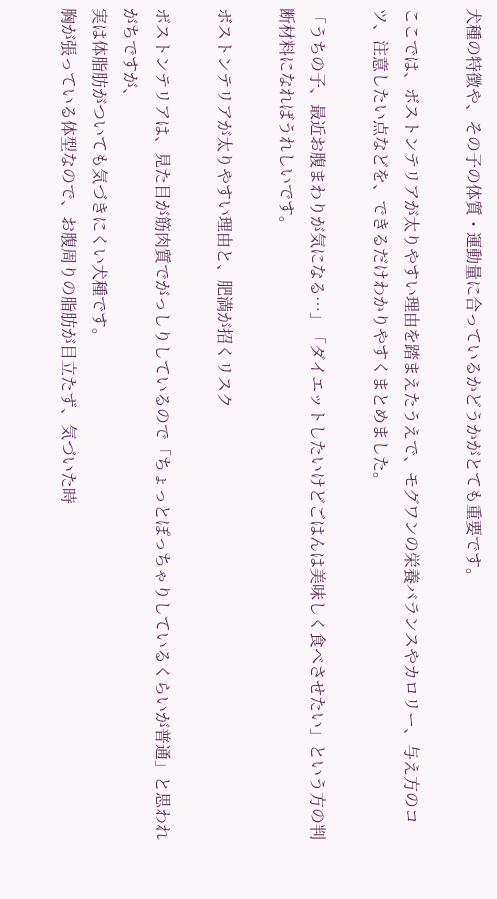犬種の特徴や、その子の体質・運動量に合っているかどうかがとても重要です。

ここでは、ボストンテリアが太りやすい理由を踏まえたうえで、モグワンの栄養バランスやカロリー、与え方のコツ、注意したい点などを、できるだけわかりやすくまとめました。

「うちの子、最近お腹まわりが気になる…」「ダイエットしたいけどごはんは美味しく食べさせたい」という方の判断材料になればうれしいです。

ボストンテリアが太りやすい理由と、肥満が招くリスク

ボストンテリアは、見た目が筋肉質でがっしりしているので「ちょっとぽっちゃりしているくらいが普通」と思われがちですが、
実は体脂肪がついても気づきにくい犬種です。
胸が張っている体型なので、お腹周りの脂肪が目立たず、気づいた時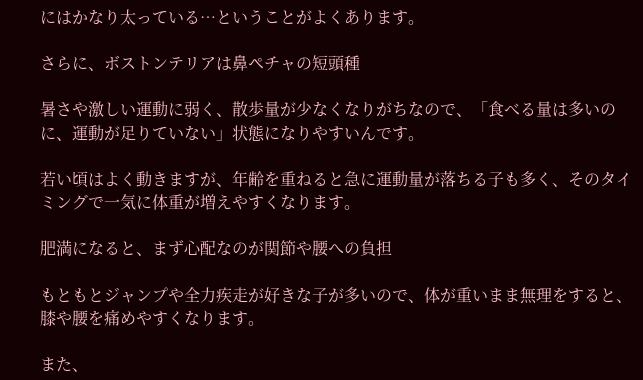にはかなり太っている…ということがよくあります。

さらに、ボストンテリアは鼻ペチャの短頭種

暑さや激しい運動に弱く、散歩量が少なくなりがちなので、「食べる量は多いのに、運動が足りていない」状態になりやすいんです。

若い頃はよく動きますが、年齢を重ねると急に運動量が落ちる子も多く、そのタイミングで一気に体重が増えやすくなります。

肥満になると、まず心配なのが関節や腰への負担

もともとジャンプや全力疾走が好きな子が多いので、体が重いまま無理をすると、膝や腰を痛めやすくなります。

また、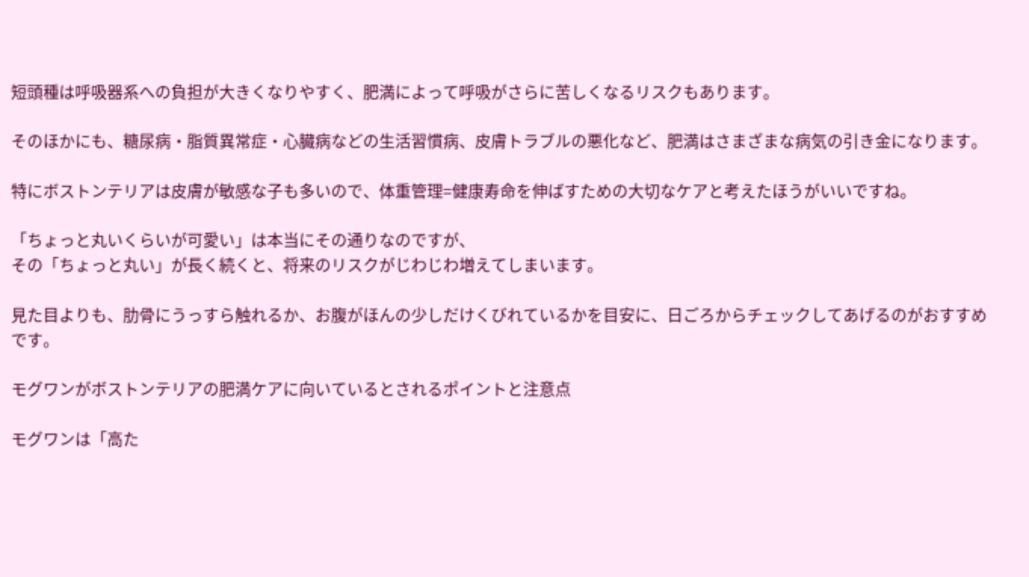短頭種は呼吸器系への負担が大きくなりやすく、肥満によって呼吸がさらに苦しくなるリスクもあります。

そのほかにも、糖尿病・脂質異常症・心臓病などの生活習慣病、皮膚トラブルの悪化など、肥満はさまざまな病気の引き金になります。

特にボストンテリアは皮膚が敏感な子も多いので、体重管理=健康寿命を伸ばすための大切なケアと考えたほうがいいですね。

「ちょっと丸いくらいが可愛い」は本当にその通りなのですが、
その「ちょっと丸い」が長く続くと、将来のリスクがじわじわ増えてしまいます。

見た目よりも、肋骨にうっすら触れるか、お腹がほんの少しだけくびれているかを目安に、日ごろからチェックしてあげるのがおすすめです。

モグワンがボストンテリアの肥満ケアに向いているとされるポイントと注意点

モグワンは「高た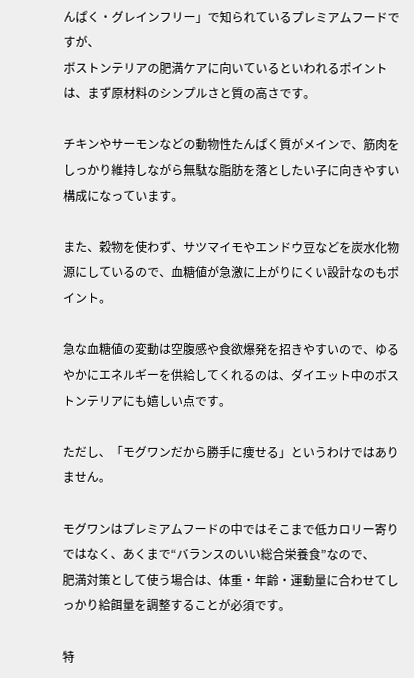んぱく・グレインフリー」で知られているプレミアムフードですが、
ボストンテリアの肥満ケアに向いているといわれるポイントは、まず原材料のシンプルさと質の高さです。

チキンやサーモンなどの動物性たんぱく質がメインで、筋肉をしっかり維持しながら無駄な脂肪を落としたい子に向きやすい構成になっています。

また、穀物を使わず、サツマイモやエンドウ豆などを炭水化物源にしているので、血糖値が急激に上がりにくい設計なのもポイント。

急な血糖値の変動は空腹感や食欲爆発を招きやすいので、ゆるやかにエネルギーを供給してくれるのは、ダイエット中のボストンテリアにも嬉しい点です。

ただし、「モグワンだから勝手に痩せる」というわけではありません。

モグワンはプレミアムフードの中ではそこまで低カロリー寄りではなく、あくまで“バランスのいい総合栄養食”なので、
肥満対策として使う場合は、体重・年齢・運動量に合わせてしっかり給餌量を調整することが必須です。

特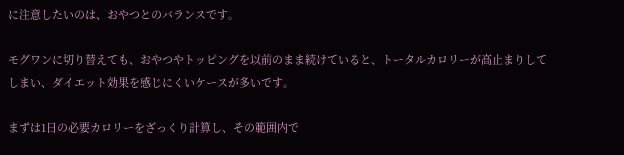に注意したいのは、おやつとのバランスです。

モグワンに切り替えても、おやつやトッピングを以前のまま続けていると、トータルカロリーが高止まりしてしまい、ダイエット効果を感じにくいケースが多いです。

まずは1日の必要カロリーをざっくり計算し、その範囲内で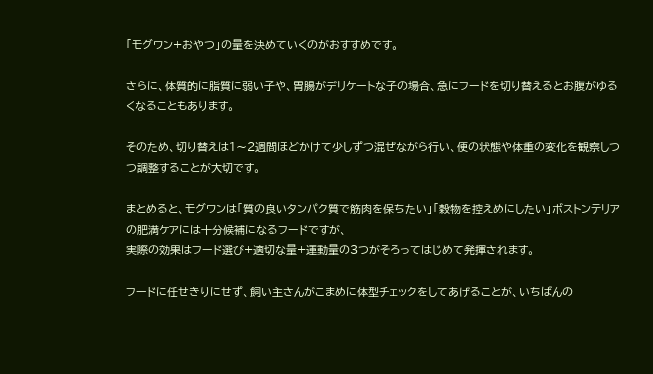「モグワン+おやつ」の量を決めていくのがおすすめです。

さらに、体質的に脂質に弱い子や、胃腸がデリケートな子の場合、急にフードを切り替えるとお腹がゆるくなることもあります。

そのため、切り替えは1〜2週間ほどかけて少しずつ混ぜながら行い、便の状態や体重の変化を観察しつつ調整することが大切です。

まとめると、モグワンは「質の良いタンパク質で筋肉を保ちたい」「穀物を控えめにしたい」ボストンテリアの肥満ケアには十分候補になるフードですが、
実際の効果はフード選び+適切な量+運動量の3つがそろってはじめて発揮されます。

フードに任せきりにせず、飼い主さんがこまめに体型チェックをしてあげることが、いちばんの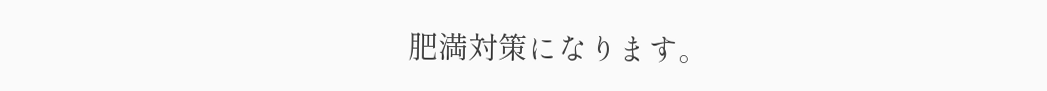肥満対策になります。